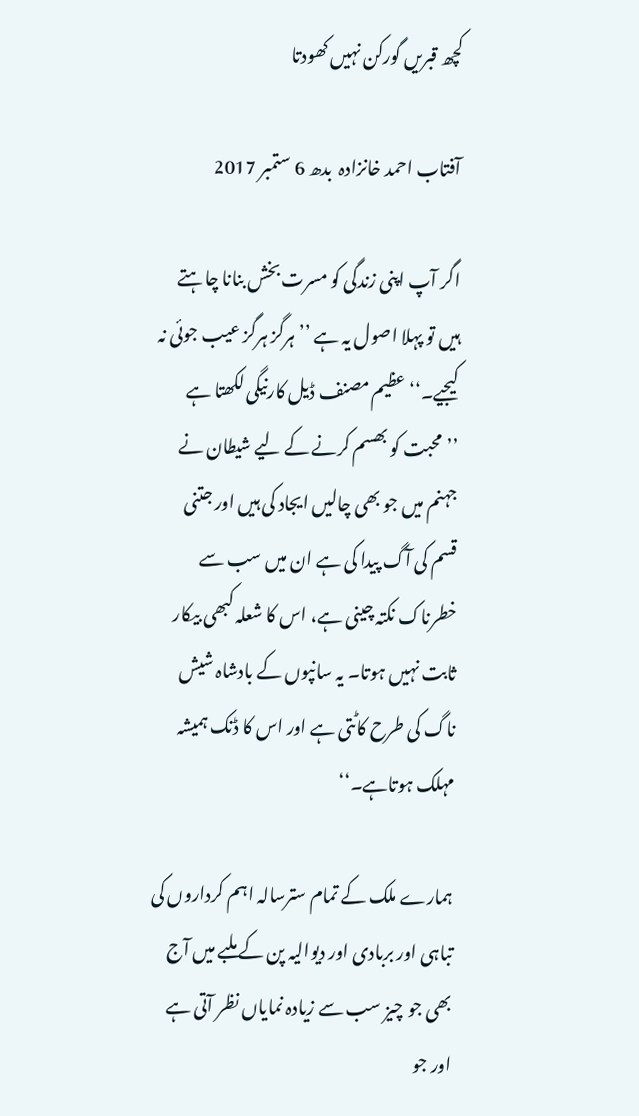کچھ قبریں گورکن نہیں کھودتا

آفتاب احمد خانزادہ  بدھ 6 ستمبر 2017

اگر آپ اپنی زندگی کو مسرت بخش بنانا چاہتے ہیں تو پہلا اصول یہ ہے ’’ہرگز ہرگز عیب جوئی نہ کیجیے۔‘‘ عظیم مصنف ڈیل کارنیگی لکھتا ہے ’’محبت کو بھسم کرنے کے لیے شیطان نے جہنم میں جو بھی چالیں ایجاد کی ہیں اور جتنی قسم کی آگ پیدا کی ہے ان میں سب سے خطرناک نکتہ چینی ہے، اس کا شعلہ کبھی بیکار ثابت نہیں ہوتا۔ یہ سانپوں کے بادشاہ شیش ناگ کی طرح کاٹتی ہے اور اس کا ڈنک ہمیشہ مہلک ہوتاہے۔‘‘

ہمارے ملک کے تمام سترسالہ اہم کرداروں کی تباہی اور بربادی اور دیوالیہ پن کے ملبے میں آج بھی جو چیز سب سے زیادہ نمایاں نظر آتی ہے اور جو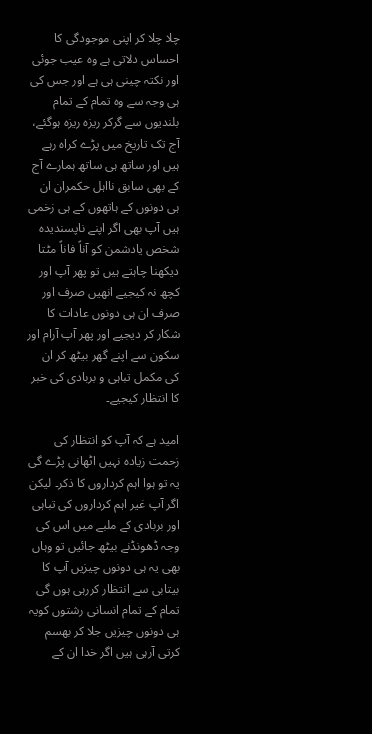چلا چلا کر اپنی موجودگی کا احساس دلاتی ہے وہ عیب جوئی اور نکتہ چینی ہی ہے اور جس کی ہی وجہ سے وہ تمام کے تمام بلندیوں سے گرکر ریزہ ریزہ ہوگئے، آج تک تاریخ میں پڑے کراہ رہے ہیں اور ساتھ ہی ساتھ ہمارے آج کے بھی سابق نااہل حکمران ان ہی دونوں کے ہاتھوں کے ہی زخمی ہیں آپ بھی اگر اپنے ناپسندیدہ شخص یادشمن کو آناً فاناً مٹتا دیکھنا چاہتے ہیں تو پھر آپ اور کچھ نہ کیجیے انھیں صرف اور صرف ان ہی دونوں عادات کا شکار کر دیجیے اور پھر آپ آرام اور سکون سے اپنے گھر بیٹھ کر ان کی مکمل تباہی و بربادی کی خبر کا انتظار کیجیے۔

امید ہے کہ آپ کو انتظار کی زحمت زیادہ نہیں اٹھانی پڑے گی یہ تو ہوا اہم کرداروں کا ذکر۔ لیکن اگر آپ غیر اہم کرداروں کی تباہی اور بربادی کے ملبے میں اس کی وجہ ڈھونڈنے بیٹھ جائیں تو وہاں بھی یہ ہی دونوں چیزیں آپ کا بیتابی سے انتظار کررہی ہوں گی تمام کے تمام انسانی رشتوں کویہ ہی دونوں چیزیں جلا کر بھسم کرتی آرہی ہیں اگر خدا ان کے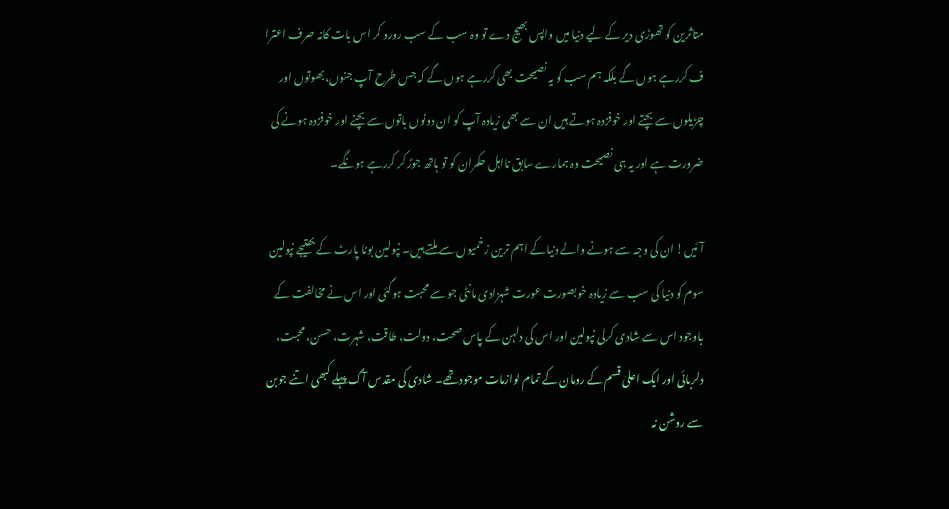متاثرین کو تھوڑی دیر کے لیے دنیا میں واپس بھیج دے تو وہ سب کے سب رورو کر اس بات کانہ صرف اعترا ف کررہے ہوں گے بلکہ ہم سب کو یہ نصیحت بھی کررہے ہوں گے کہ جس طرح آپ جنوں،بھوتوں اور چڑیلوں سے بچتے اور خوفزدہ ہوتے ہیں ان سے بھی زیادہ آپ کو ان دونوں باتوں سے بچنے اور خوفزدہ ہونے کی ضرورت ہے اور یہ ہی نصیحت وہ ہمارے سابق نااہل حکمران کو تو ہاتھ جوڑ کر کررہے ہونگے۔

آئیں! ان کی وجہ سے ہونے والے دنیاکے اہم ترین زخمیوں سے ملتے ہیں۔ نپولین بونا پارٹ کے بھتیجے نپولین سوم کو دنیا کی سب سے زیادہ خوبصورت عورت شہزادی مانٹی جو سے محبت ہوگئی اور اس نے مخالفت کے باوجود اس سے شادی کرلی نپولین اور اس کی دلہن کے پاس صحت، دولت، طاقت، شہرت، حسن، محبت، دلربائی اور ایک اعلیٰ قسم کے رومان کے تمام لوازمات موجود تھے۔ شادی کی مقدس آگ پہلے کبھی اتنے جوبن سے روشن نہ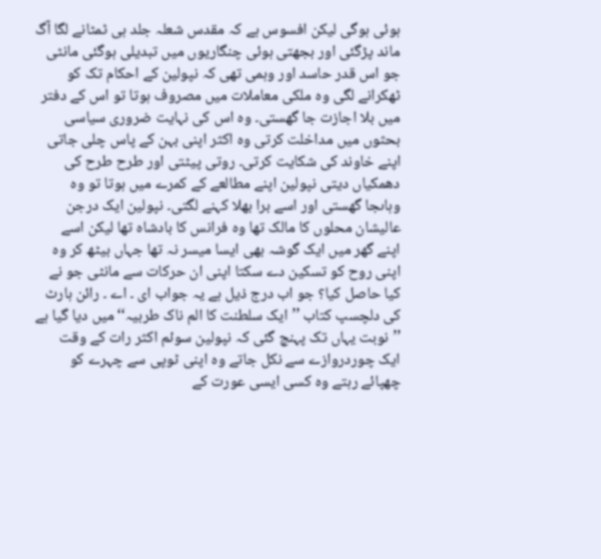ہوئی ہوگی لیکن افسوس ہے کہ مقدس شعلہ جلد ہی ٹمٹانے لگا آگ ماند پڑگئی اور بجھتی ہوئی چنگاریوں میں تبدیلی ہوگئی مانٹی جو اس قدر حاسد اور وہمی تھی کہ نپولین کے احکام تک کو ٹھکرانے لگی وہ ملکی معاملات میں مصروف ہوتا تو اس کے دفتر میں بلا اجازت جا گھستی۔ وہ اس کی نہایت ضروری سیاسی بحثوں میں مداخلت کرتی وہ اکثر اپنی بہن کے پاس چلی جاتی اپنے خاوند کی شکایت کرتی۔ روتی پیٹتی اور طرح طرح کی دھمکیاں دیتی نپولین اپنے مطالعے کے کمرے میں ہوتا تو وہ وہاںجا گھستی اور اسے برا بھلا کہنے لگتی۔ نپولین ایک درجن عالیشان محلوں کا مالک تھا وہ فرانس کا بادشاہ تھا لیکن اسے اپنے گھر میں ایک گوشہ بھی ایسا میسر نہ تھا جہاں بیٹھ کر وہ اپنی روح کو تسکین دے سکتا اپنی ان حرکات سے مانٹی جو نے کیا حاصل کیا؟ جو اب درج ذیل ہے یہ جواب ای ۔ اے ۔ رائن ہارٹ کی دلچسپ کتاب ’’ایک سلطنت کا الم ناک طربیہ‘‘میں دیا گیا ہے ’’نوبت یہاں تک پہنچ گئی کہ نپولین سوئم اکثر رات کے وقت ایک چوردروازے سے نکل جاتے وہ اپنی ٹوپی سے چہرے کو چھپائے رہتے وہ کسی ایسی عورت کے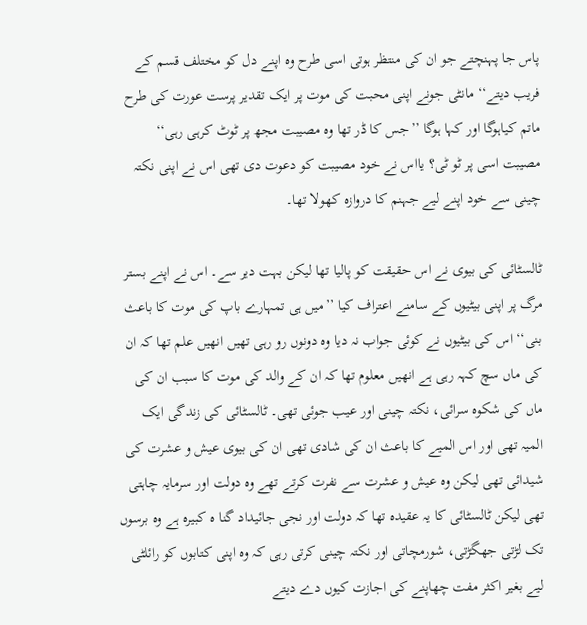پاس جا پہنچتے جو ان کی منتظر ہوتی اسی طرح وہ اپنے دل کو مختلف قسم کے فریب دیتے‘‘ مانٹی جونے اپنی محبت کی موت پر ایک تقدیر پرست عورت کی طرح ماتم کیاہوگا اور کہا ہوگا ’’جس کا ڈر تھا وہ مصیبت مجھ پر ٹوٹ کرہی رہی‘‘ مصیبت اسی پر ٹو ٹی؟ یااس نے خود مصیبت کو دعوت دی تھی اس نے اپنی نکتہ چینی سے خود اپنے لیے جہنم کا دروازہ کھولا تھا۔

ٹالسٹائی کی بیوی نے اس حقیقت کو پالیا تھا لیکن بہت دیر سے۔ اس نے اپنے بستر مرگ پر اپنی بیٹیوں کے سامنے اعتراف کیا ’’میں ہی تمہارے باپ کی موت کا باعث بنی‘‘ اس کی بیٹیوں نے کوئی جواب نہ دیا وہ دونوں رو رہی تھیں انھیں علم تھا کہ ان کی ماں سچ کہہ رہی ہے انھیں معلوم تھا کہ ان کے والد کی موت کا سبب ان کی ماں کی شکوہ سرائی، نکتہ چینی اور عیب جوئی تھی۔ ٹالسٹائی کی زندگی ایک المیہ تھی اور اس المیے کا باعث ان کی شادی تھی ان کی بیوی عیش و عشرت کی شیدائی تھی لیکن وہ عیش و عشرت سے نفرت کرتے تھے وہ دولت اور سرمایہ چاہتی تھی لیکن ٹالسٹائی کا یہ عقیدہ تھا کہ دولت اور نجی جائیداد گنا ہ کبیرہ ہے وہ برسوں تک لڑتی جھگڑتی، شورمچاتی اور نکتہ چینی کرتی رہی کہ وہ اپنی کتابوں کو رائلٹی لیے بغیر اکثر مفت چھاپنے کی اجازت کیوں دے دیتے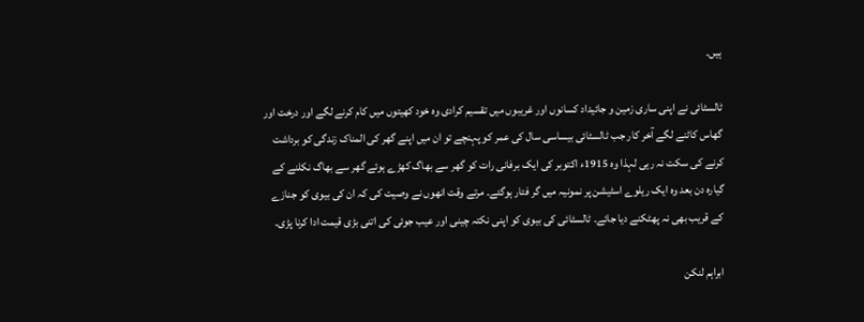ہیں۔

ٹالسٹائی نے اپنی ساری زمین و جائیداد کسانوں اور غریبوں میں تقسیم کرادی وہ خود کھیتوں میں کام کرنے لگے اور درخت اور گھاس کاٹنے لگے آخر کار جب ٹالسٹائی بیساسی سال کی عمر کو پہنچے تو ان میں اپنے گھر کی المناک زندگی کو برداشت کرنے کی سکت نہ رہی لہذا وہ 1915ء اکتوبر کی ایک برفانی رات کو گھر سے بھاگ کھڑے ہوئے گھر سے بھاگ نکلنے کے گیارہ دن بعد وہ ایک ریلوے اسٹیشن پر نمونیہ میں گر فتار ہوگئے۔ مرتے وقت انھوں نے وصیت کی کہ ان کی بیوی کو جنازے کے قریب بھی نہ پھٹکنے دیا جائے۔ ٹالسٹائی کی بیوی کو اپنی نکتہ چینی اور عیب جوئی کی اتنی بڑی قیمت ادا کرنا پڑی۔

ابراہم لنکن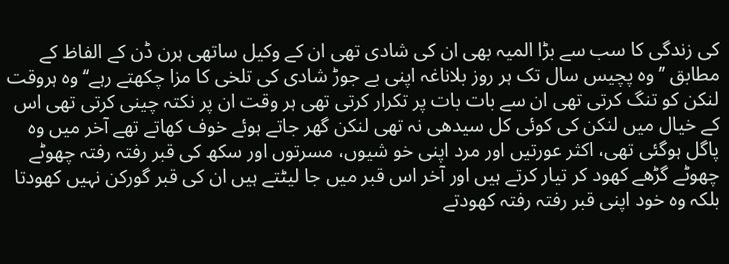کی زندگی کا سب سے بڑا المیہ بھی ان کی شادی تھی ان کے وکیل ساتھی ہرن ڈن کے الفاظ کے مطابق ’’وہ پچیس سال تک ہر روز بلاناغہ اپنی بے جوڑ شادی کی تلخی کا مزا چکھتے رہے‘‘ وہ ہروقت لنکن کو تنگ کرتی تھی ان سے بات بات پر تکرار کرتی تھی ہر وقت ان پر نکتہ چینی کرتی تھی اس کے خیال میں لنکن کی کوئی کل سیدھی نہ تھی لنکن گھر جاتے ہوئے خوف کھاتے تھے آخر میں وہ پاگل ہوگئی تھی، اکثر عورتیں اور مرد اپنی خو شیوں، مسرتوں اور سکھ کی قبر رفتہ رفتہ چھوٹے چھوٹے گڑھے کھود کر تیار کرتے ہیں اور آخر اس قبر میں جا لیٹتے ہیں ان کی قبر گورکن نہیں کھودتا بلکہ وہ خود اپنی قبر رفتہ رفتہ کھودتے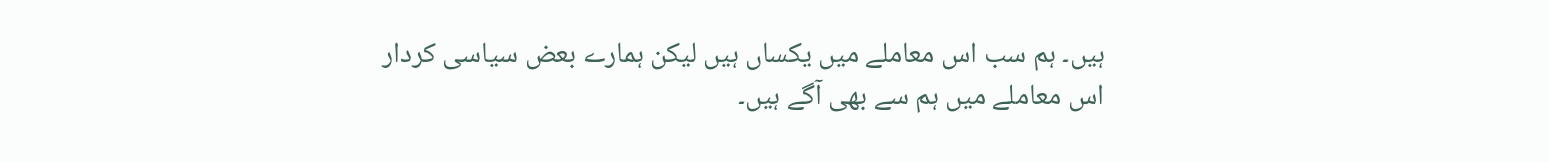ہیں۔ ہم سب اس معاملے میں یکساں ہیں لیکن ہمارے بعض سیاسی کردار اس معاملے میں ہم سے بھی آگے ہیں۔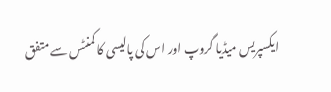ایکسپریس میڈیا گروپ اور اس کی پالیسی کا کمنٹس سے متفق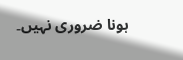ہونا ضروری نہیں۔